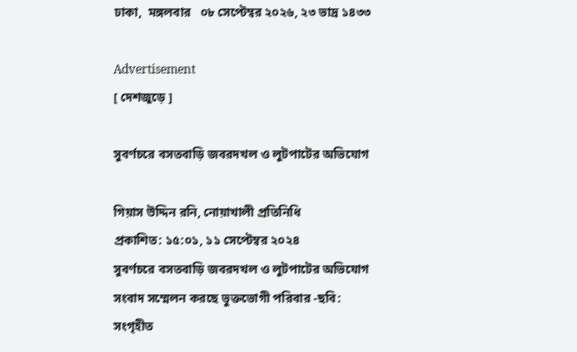ঢাকা,  মঙ্গলবার   ০৮ সেপ্টেম্বর ২০২৬, ২৩ ভাদ্র ১৪৩৩

Advertisement
[ দেশজুড়ে ]

সুবর্ণচরে বসতবাড়ি জবরদখল ও লুটপাটের অভিযোগ

গিয়াস উদ্দিন রনি, নোয়াখালী প্রতিনিধি
প্রকাশিত: ১৫:০১, ১১ সেপ্টেম্বর ২০২৪
সুবর্ণচরে বসতবাড়ি জবরদখল ও লুটপাটের অভিযোগ
সংবাদ সম্মেলন করছে ভুক্তভোগী পরিবার -ছবি: সংগৃহীত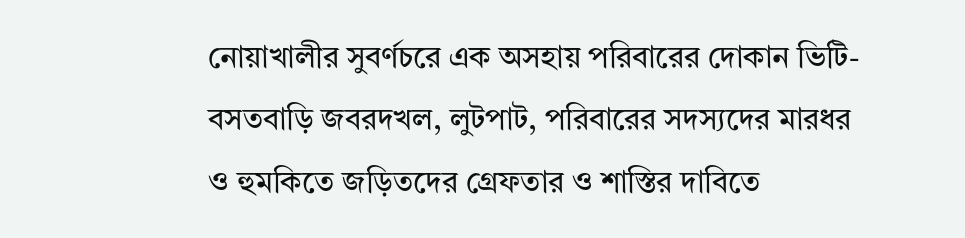নোয়াখালীর সুবর্ণচরে এক অসহায় পরিবারের দোকান ভিটি-বসতবাড়ি জবরদখল, লুটপাট, পরিবারের সদস্যদের মারধর ও হুমকিতে জড়িতদের গ্রেফতার ও শাস্তির দাবিতে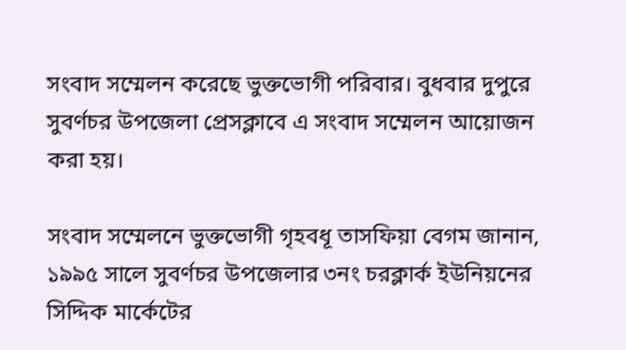সংবাদ সম্মেলন করেছে ভুক্তভোগী পরিবার। বুধবার দুপুরে সুবর্ণচর উপজেলা প্রেসক্লাবে এ সংবাদ সম্মেলন আয়োজন করা হয়।

সংবাদ সম্মেলনে ভুক্তভোগী গৃহবধূ তাসফিয়া বেগম জানান, ১৯৯৫ সালে সুবর্ণচর উপজেলার ৩নং চরক্লার্ক ইউনিয়নের সিদ্দিক মার্কেটের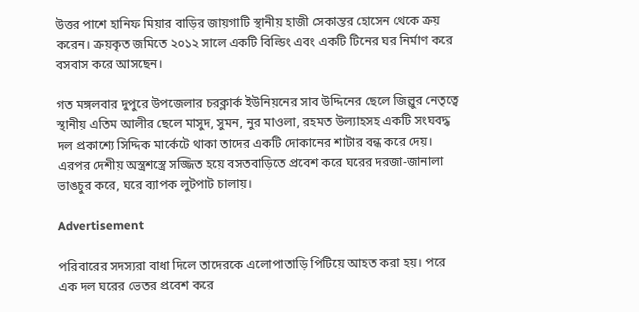উত্তর পাশে হানিফ মিয়ার বাড়ির জায়গাটি স্থানীয় হাজী সেকান্তর হোসেন থেকে ক্রয় করেন। ক্রয়কৃত জমিতে ২০১২ সালে একটি বিল্ডিং এবং একটি টিনের ঘর নির্মাণ করে বসবাস করে আসছেন।

গত মঙ্গলবার দুপুরে উপজেলার চরক্লার্ক ইউনিয়নের সাব উদ্দিনের ছেলে জিল্লুর নেতৃত্বে স্থানীয় এতিম আলীর ছেলে মাসুদ, সুমন, নুর মাওলা, রহমত উল্যাহসহ একটি সংঘবদ্ধ দল প্রকাশ্যে সিদ্দিক মার্কেটে থাকা তাদের একটি দোকানের শাটার বন্ধ করে দেয়। এরপর দেশীয় অস্ত্রশস্ত্রে সজ্জিত হয়ে বসতবাড়িতে প্রবেশ করে ঘরের দরজা-জানালা ভাঙচুর করে, ঘরে ব্যাপক লুটপাট চালায়।

Advertisement

পরিবারের সদস্যরা বাধা দিলে তাদেরকে এলোপাতাড়ি পিটিয়ে আহত করা হয়। পরে এক দল ঘরের ভেতর প্রবেশ করে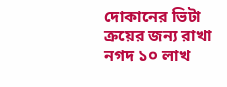দোকানের ভিটা ক্রয়ের জন্য রাখা নগদ ১০ লাখ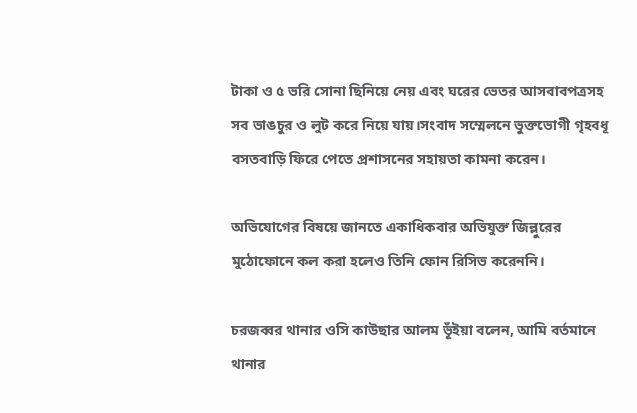টাকা ও ৫ ভরি সোনা ছিনিয়ে নেয় এবং ঘরের ভেতর আসবাবপত্রসহ সব ভাঙচুর ও লুট করে নিয়ে যায়।সংবাদ সম্মেলনে ভুক্তভোগী গৃহবধূ বসতবাড়ি ফিরে পেতে প্রশাসনের সহায়তা কামনা করেন।

অভিযোগের বিষয়ে জানতে একাধিকবার অভিযুক্ত জিল্লুরের মুঠোফোনে কল করা হলেও তিনি ফোন রিসিভ করেননি।

চরজব্বর থানার ওসি কাউছার আলম ভূঁইয়া বলেন, আমি বর্তমানে থানার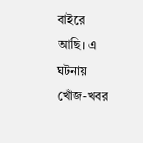বাইরে আছি। এ ঘটনায় খোঁজ-খবর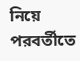নিয়ে পরবর্তীতে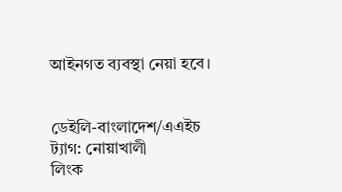আইনগত ব্যবস্থা নেয়া হবে।


ডেইলি-বাংলাদেশ/এএইচ
ট্যাগ: নোয়াখালী
লিংক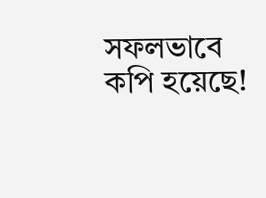সফলভাবে কপি হয়েছে!